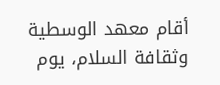أقام معهد الوسطية وثقافة السلام، يوم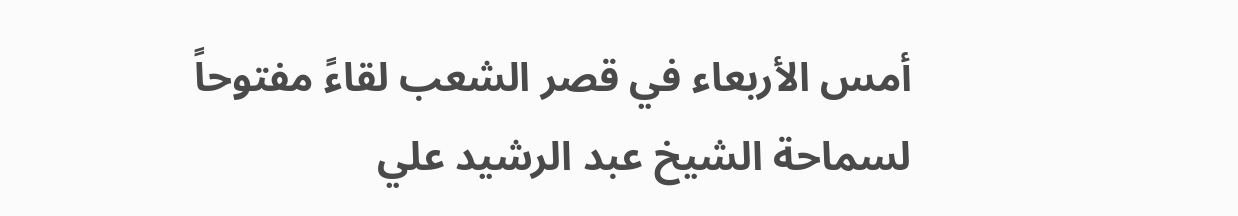أمس الأربعاء في قصر الشعب لقاءً مفتوحاً لسماحة الشيخ عبد الرشيد علي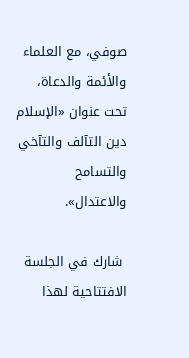صوفي، مع العلماء والأئمة والدعاة، تحت عنوان «الإسلام دين التآلف والتآخي والتسامح والاعتدال».

 شارك في الجلسة الافتتاحية لهذا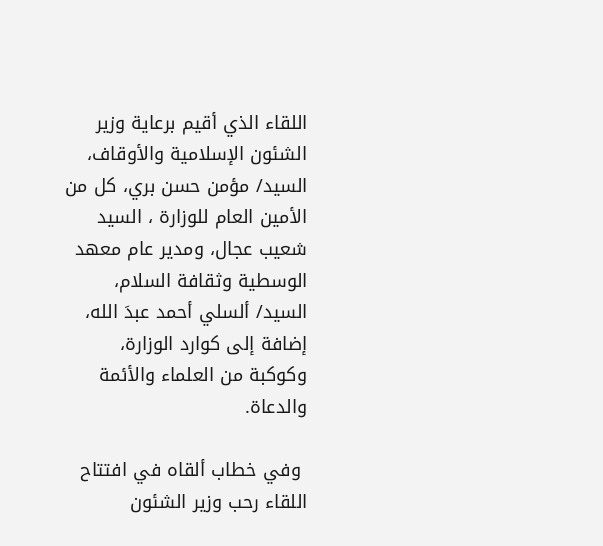اللقاء الذي أقيم برعاية وزير الشئون الإسلامية والأوقاف، السيد/ مؤمن حسن بري، كل من الأمين العام للوزارة ، السيد شعيب عجال، ومدير عام معهد الوسطية وثقافة السلام، السيد/ ألسلي أحمد عبدَ الله، إضافة إلى كوارد الوزارة، وكوكبة من العلماء والأئمة والدعاة.

 وفي خطاب ألقاه في افتتاح اللقاء رحب وزير الشئون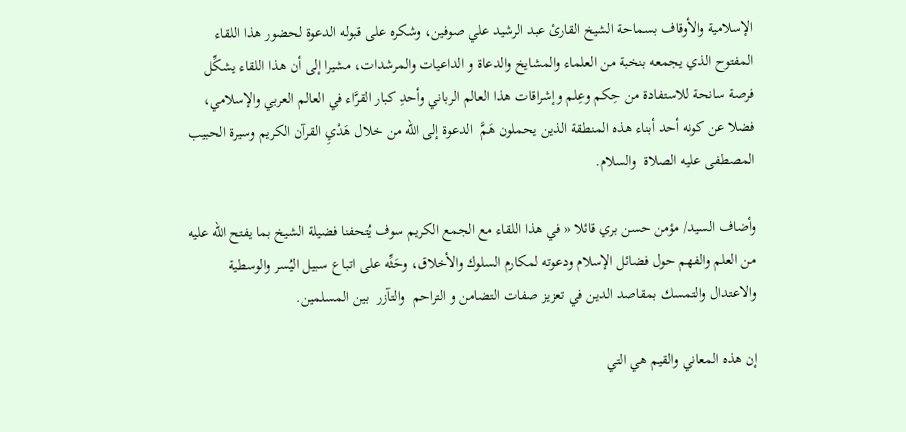الإسلامية والأوقاف بسماحة الشيخ القارئ عبد الرشيد علي صوفين، وشكره على قبوله الدعوة لحضور هذا اللقاء المفتوح الذي يجمعه بنخبة من العلماء والمشايخ والدعاة و الداعيات والمرشدات، مشيرا إلى أن هذا اللقاء يشكِّل فرصة سانحة للاستفادة من حِكم وعِلم وإشراقات هذا العالم الرباني وأحدِ كبار القرَّاء في العالم العربي والإسلامي، فضلا عن كونه أحد أبناء هذه المنطقة الذين يحملون هَمَّ  الدعوة إلى الله من خلال هَدْيِ القرآن الكريم وسيرة الحبيب المصطفى عليه الصلاة  والسلام.

وأضاف السيد/ مؤمن حسن بري قائلا « في هذا اللقاء مع الجمع الكريم سوف يُتحفنا فضيلة الشيخ بما يفتح الله عليه من العلم والفهم حول فضائل الإسلام ودعوته لمكارم السلوك والأخلاق، وحَثِّه على اتباع سبيل اليُسر والوسطية والاعتدال والتمسك بمقاصد الدين في تعزيز صفات التضامن و التراحم  والتآزر  بين المسلمين.

إن هذه المعاني والقيم هي التي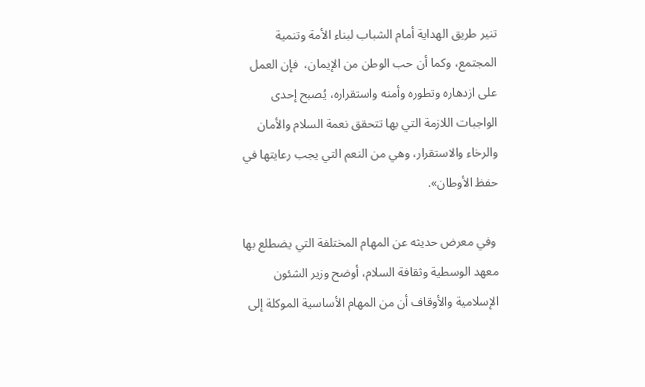تنير طريق الهداية أمام الشباب لبناء الأمة وتنمية المجتمع، وكما أن حب الوطن من الإيمان،  فإن العمل على ازدهاره وتطوره وأمنه واستقراره، يُصبح إحدى الواجبات اللازمة التي بها تتحقق نعمة السلام والأمان والرخاء والاستقرار، وهي من النعم التي يجب رعايتها في حفظ الأوطان».

 وفي معرض حديثه عن المهام المختلفة التي يضطلع بها معهد الوسطية وثقافة السلام، أوضح وزير الشئون الإسلامية والأوقاف أن من المهام الأساسية الموكلة إلى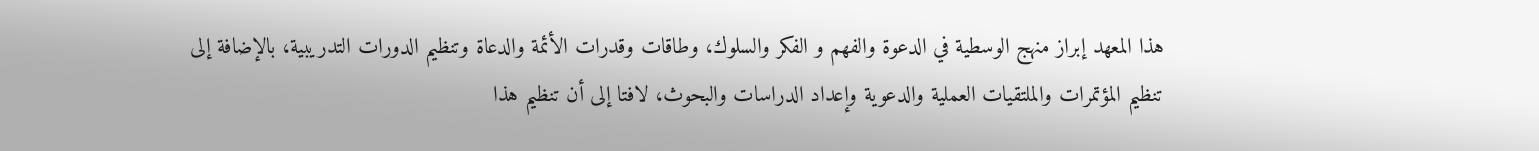هذا المعهد إبراز منهج الوسطية في الدعوة والفهم و الفكر والسلوك، وطاقات وقدرات الأئمة والدعاة وتنظيم الدورات التدريبية، بالإضافة إلى تنظيم المؤتمرات والملتقيات العملية والدعوية وإعداد الدراسات والبحوث، لافتا إلى أن تنظيم هذا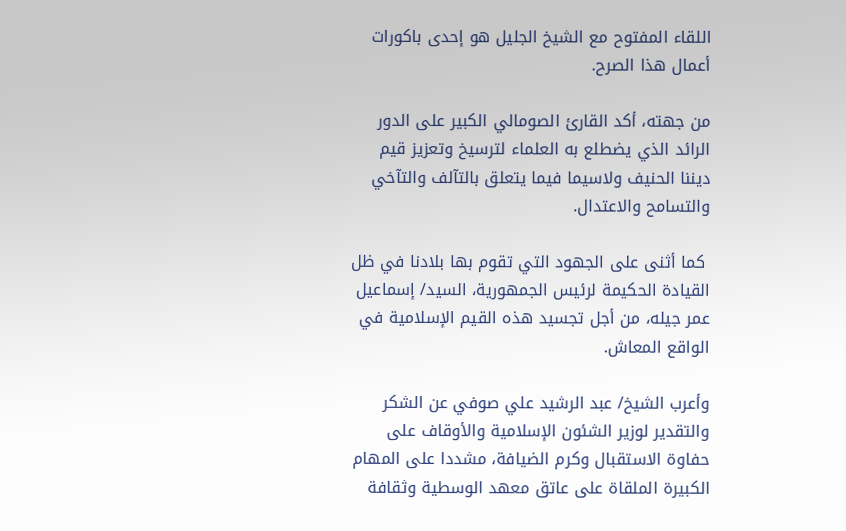اللقاء المفتوح مع الشيخ الجليل هو إحدى باكورات أعمال هذا الصرح.

من جهته، أكد القارئ الصومالي الكبير على الدور الرائد الذي يضطلع به العلماء لترسيخ وتعزيز قيم ديننا الحنيف ولاسيما فيما يتعلق بالتآلف والتآخي والتسامح والاعتدال.

 كما أثنى على الجهود التي تقوم بها بلادنا في ظل القيادة الحكيمة لرئيس الجمهورية، السيد/ إسماعيل عمر جيله، من أجل تجسيد هذه القيم الإسلامية في الواقع المعاش.

وأعرب الشيخ/ عبد الرشيد علي صوفي عن الشكر والتقدير لوزير الشئون الإسلامية والأوقاف على حفاوة الاستقبال وكرم الضيافة، مشددا على المهام الكبيرة الملقاة على عاتق معهد الوسطية وثقافة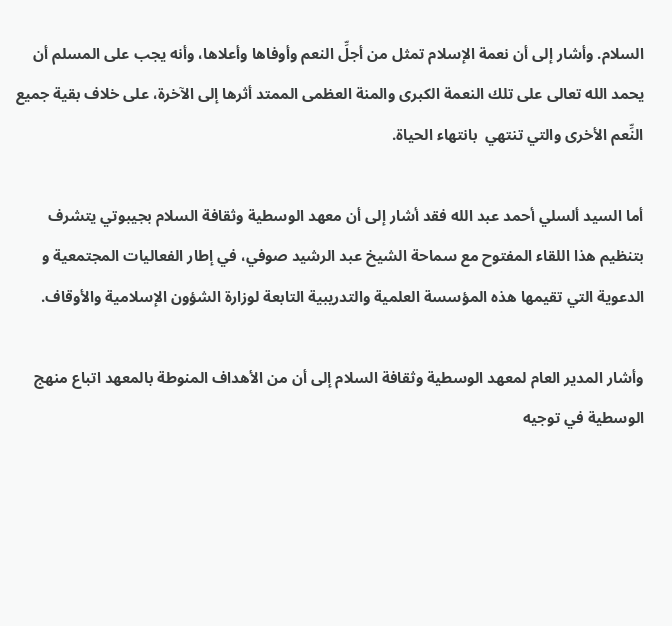السلام. وأشار إلى أن نعمة الإسلام تمثل من أجلِّ النعم وأوفاها وأعلاها، وأنه يجب على المسلم أن يحمد الله تعالى على تلك النعمة الكبرى والمنة العظمى الممتد أثرها إلى الآخرة، على خلاف بقية جميع النِّعم الأخرى والتي تنتهي  بانتهاء الحياة.

أما السيد ألسلي أحمد عبد الله فقد أشار إلى أن معهد الوسطية وثقافة السلام بجيبوتي يتشرف بتنظيم هذا اللقاء المفتوح مع سماحة الشيخ عبد الرشيد صوفي، في إطار الفعاليات المجتمعية و الدعوية التي تقيمها هذه المؤسسة العلمية والتدريبية التابعة لوزارة الشؤون الإسلامية والأوقاف.

وأشار المدير العام لمعهد الوسطية وثقافة السلام إلى أن من الأهداف المنوطة بالمعهد اتباع منهج الوسطية في توجيه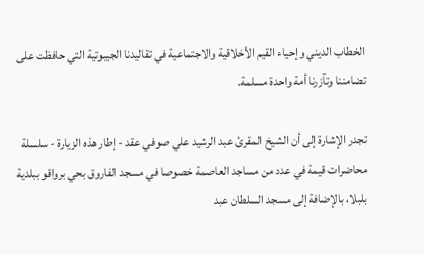الخطاب الديني وإحياء القيم الأخلاقية والاجتماعية في تقاليدنا الجيبوتية التي حافظت على تضامننا وتآزرنا أمة واحدة مسلمة.

تجدر الإشارة إلى أن الشيخ المقرئ عبد الرشيد علي صوفي عقد - إطار هذه الزيارة - سلسلة محاضرات قيمة في عدد من مساجد العاصمة خصوصا في مسجد الفاروق بحي برواقو ببلدية بلبلا، بالإضافة إلى مسجد السلطان عبد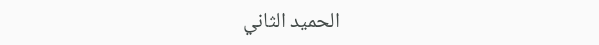الحميد الثاني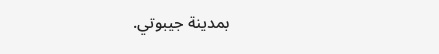بمدينة جيبوتي.